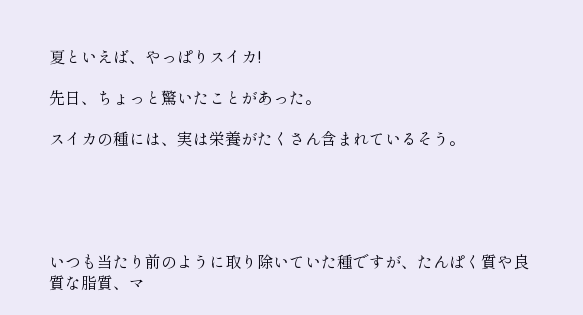夏といえば、やっぱりスイカ!

先日、ちょっと驚いたことがあった。

スイカの種には、実は栄養がたくさん含まれているそう。





いつも当たり前のように取り除いていた種ですが、たんぱく質や良質な脂質、マ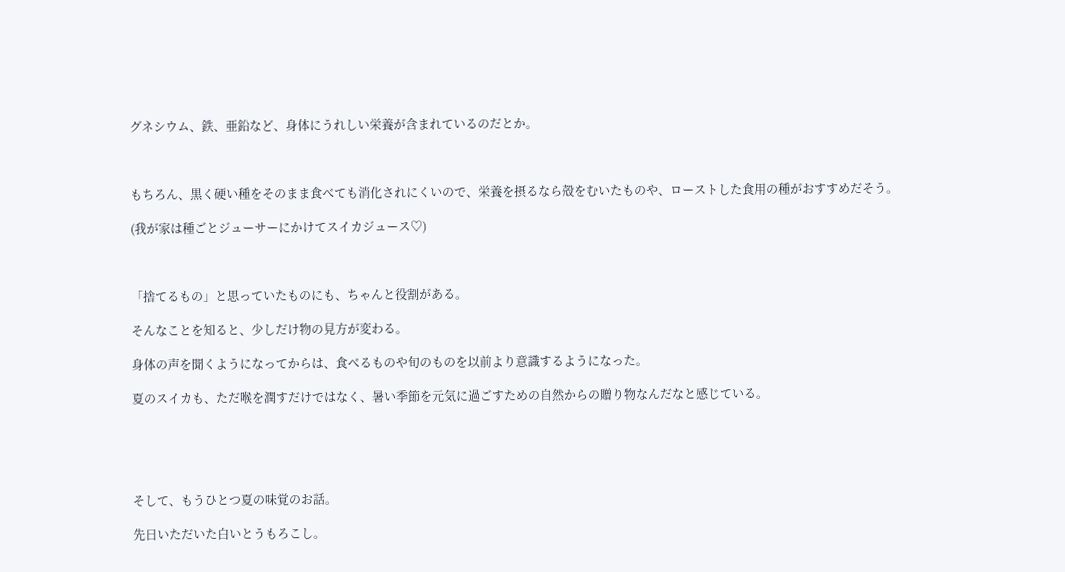グネシウム、鉄、亜鉛など、身体にうれしい栄養が含まれているのだとか。



もちろん、黒く硬い種をそのまま食べても消化されにくいので、栄養を摂るなら殻をむいたものや、ローストした食用の種がおすすめだそう。

(我が家は種ごとジューサーにかけてスイカジュース♡)



「捨てるもの」と思っていたものにも、ちゃんと役割がある。

そんなことを知ると、少しだけ物の見方が変わる。

身体の声を聞くようになってからは、食べるものや旬のものを以前より意識するようになった。

夏のスイカも、ただ喉を潤すだけではなく、暑い季節を元気に過ごすための自然からの贈り物なんだなと感じている。





そして、もうひとつ夏の味覚のお話。

先日いただいた白いとうもろこし。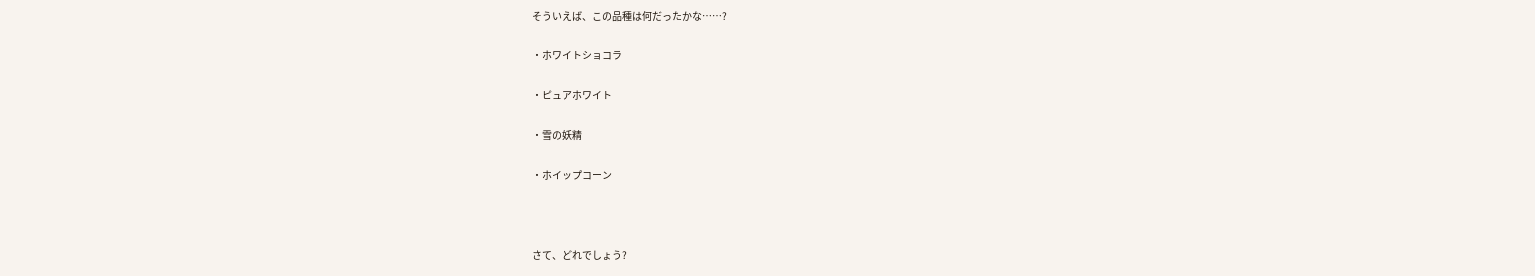そういえば、この品種は何だったかな……?

・ホワイトショコラ

・ピュアホワイト

・雪の妖精

・ホイップコーン



さて、どれでしょう?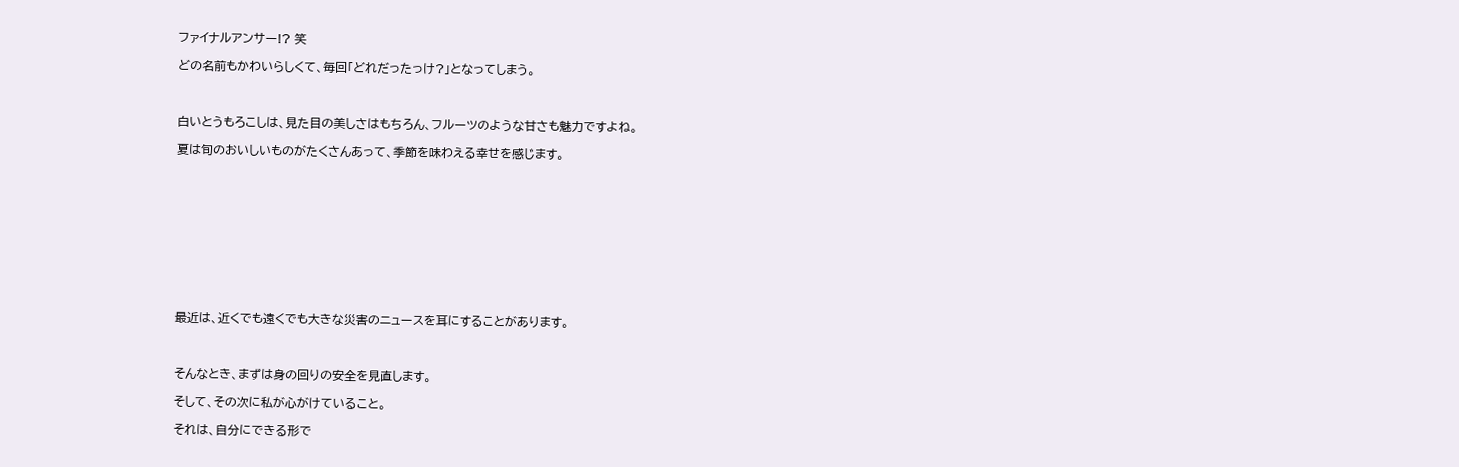ファイナルアンサー!? 笑

どの名前もかわいらしくて、毎回「どれだったっけ?」となってしまう。



白いとうもろこしは、見た目の美しさはもちろん、フルーツのような甘さも魅力ですよね。

夏は旬のおいしいものがたくさんあって、季節を味わえる幸せを感じます。











最近は、近くでも遠くでも大きな災害のニュースを耳にすることがあります。



そんなとき、まずは身の回りの安全を見直します。

そして、その次に私が心がけていること。

それは、自分にできる形で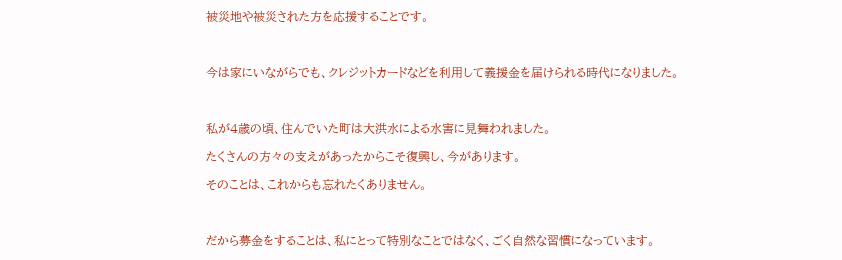被災地や被災された方を応援することです。



今は家にいながらでも、クレジットカードなどを利用して義援金を届けられる時代になりました。



私が4歳の頃、住んでいた町は大洪水による水害に見舞われました。

たくさんの方々の支えがあったからこそ復興し、今があります。

そのことは、これからも忘れたくありません。



だから募金をすることは、私にとって特別なことではなく、ごく自然な習慣になっています。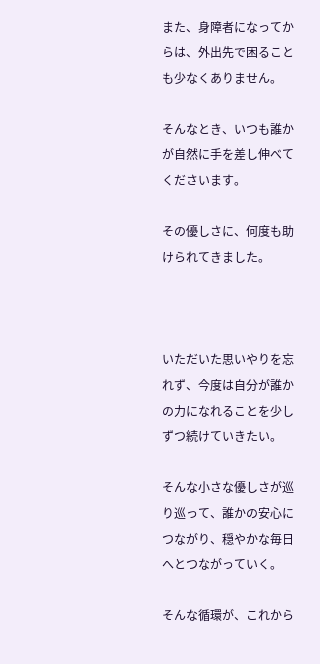また、身障者になってからは、外出先で困ることも少なくありません。

そんなとき、いつも誰かが自然に手を差し伸べてくださいます。

その優しさに、何度も助けられてきました。



いただいた思いやりを忘れず、今度は自分が誰かの力になれることを少しずつ続けていきたい。

そんな小さな優しさが巡り巡って、誰かの安心につながり、穏やかな毎日へとつながっていく。

そんな循環が、これから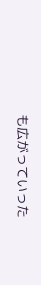も広がっていった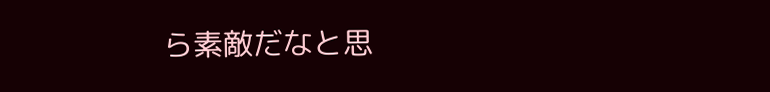ら素敵だなと思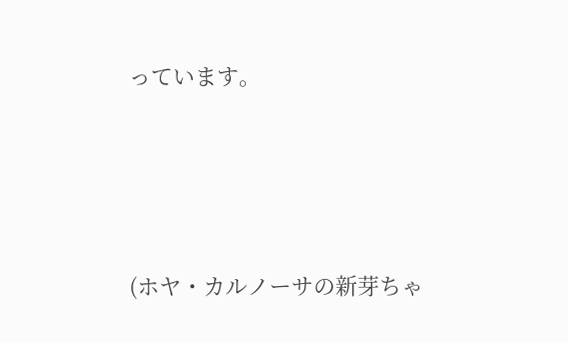っています。





(ホヤ・カルノーサの新芽ちゃ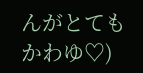んがとてもかわゆ♡)